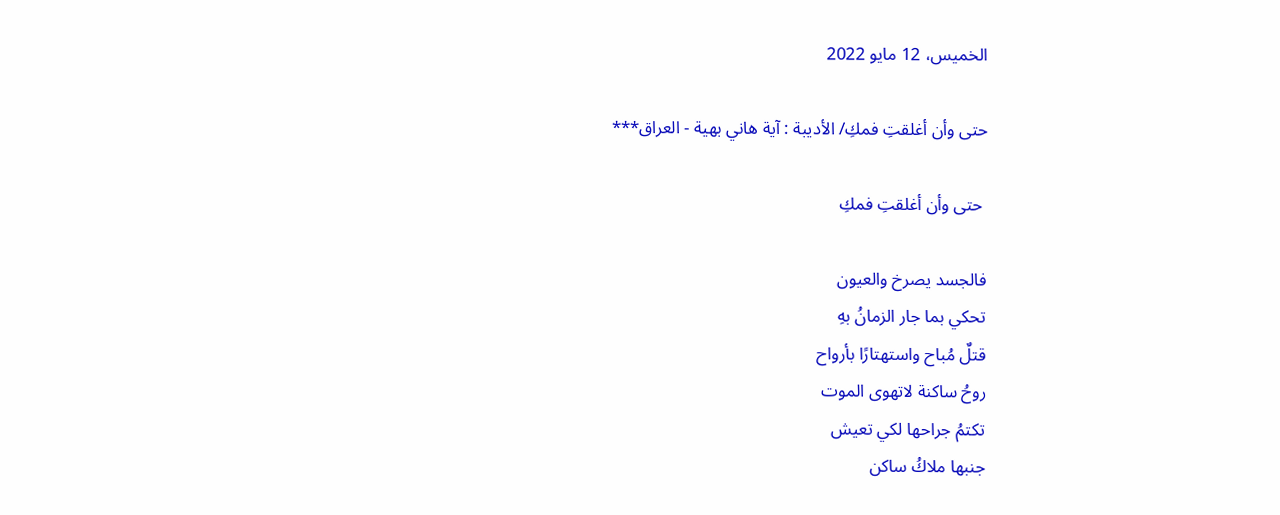الخميس، 12 مايو 2022

حتى وأن أغلقتِ فمكِ/ الأديبة : آية هاني بهية - العراق***

 حتى وأن أغلقتِ فمكِ

فالجسد يصرخ والعيون
تحكي بما جار الزمانُ بهِ
قتلٌ مُباح واستهتارًا بأرواح
روحُ ساكنة لاتهوى الموت
تكتمُ جراحها لكي تعيش
جنبها ملاكُ ساكن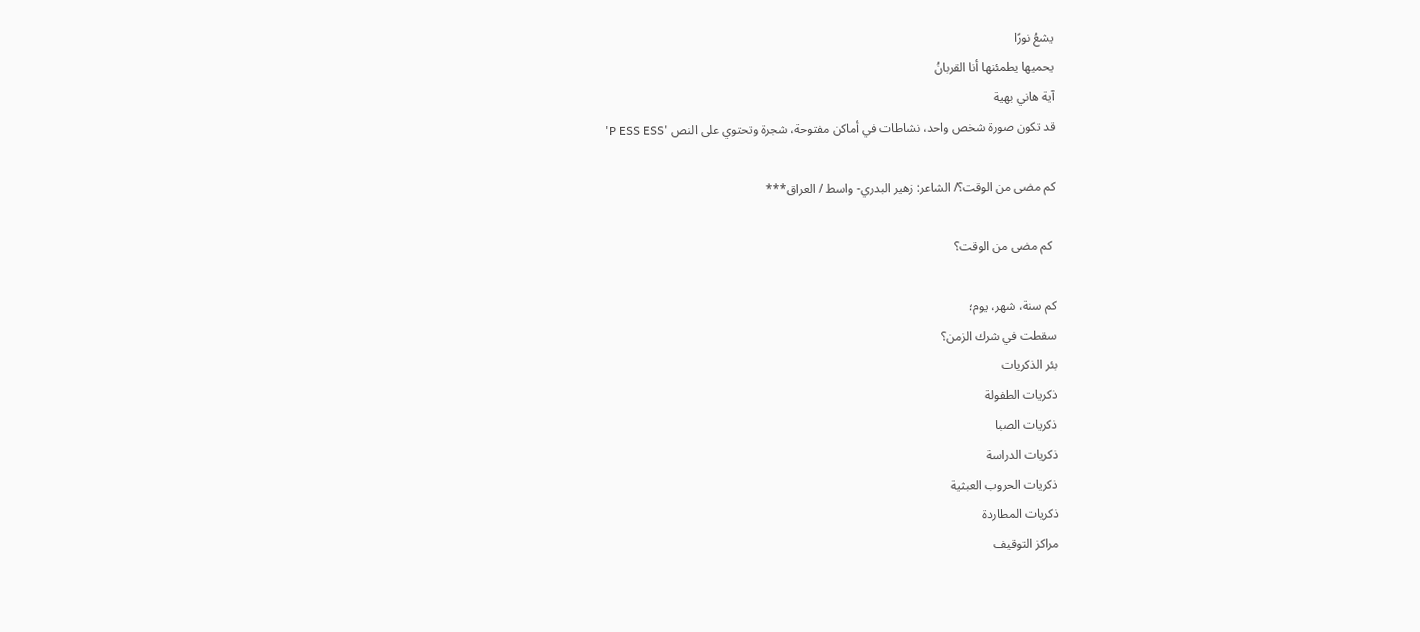يشعُ نورًا
يحميها يطمئنها أنا القربانُ
آية هاني بهية
قد تكون صورة شخص واحد، نشاطات في أماكن مفتوحة، شجرة وتحتوي على النص 'P ESS ESS'

كم مضى من الوقت؟/ الشاعر: زهير البدري- واسط / العراق***

 كم مضى من الوقت؟

كم سنة، شهر، يوم؛
سقطت في شرك الزمن؟
بئر الذكريات
ذكريات الطفولة
ذكريات الصبا
ذكريات الدراسة
ذكريات الحروب العبثية
ذكريات المطاردة
مراكز التوقيف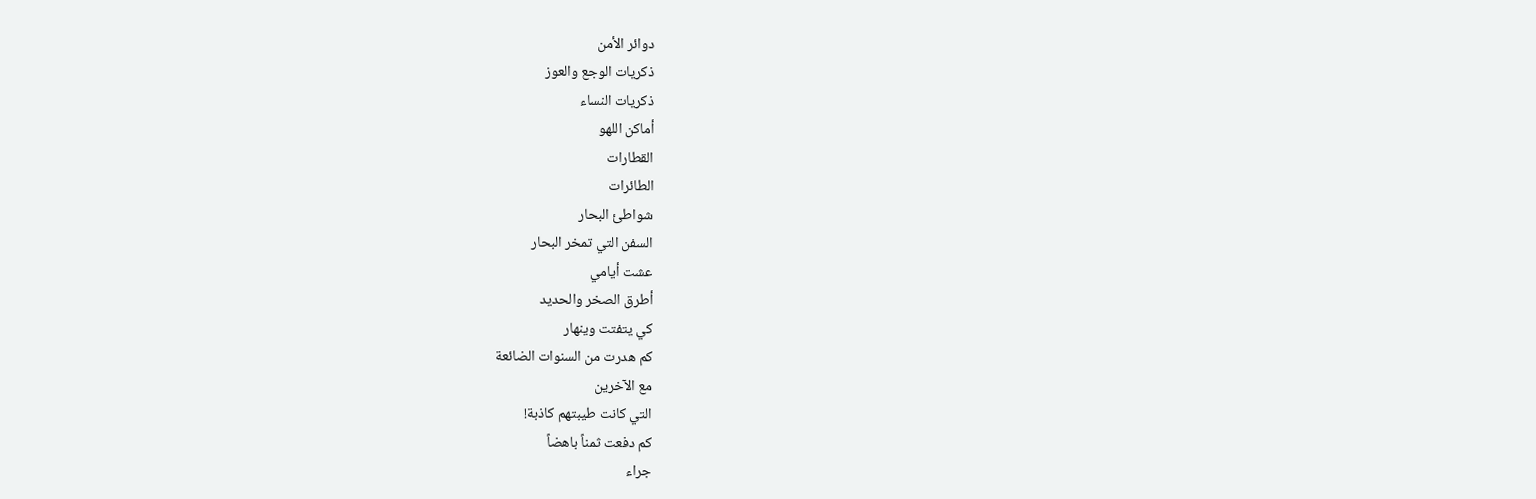دوائر الأمن
ذكريات الوجع والعوز
ذكريات النساء
أماكن اللهو
القطارات
الطائرات
شواطئ البحار
السفن التي تمخر البحار
عشت أيامي
أطرق الصخر والحديد
كي يتفتت وينهار
كم هدرت من السنوات الضائعة
مع الآخرين
التي كانت طيبتهم كاذبة!
كم دفعت ثمناً باهضاً
جراء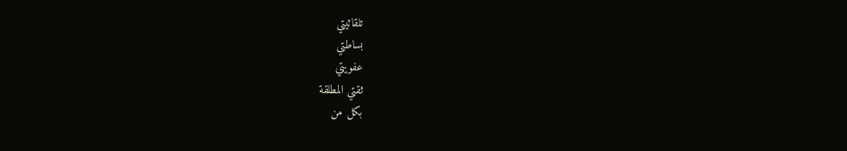تلقائيتي
بساطتي
عفويتي
ثقتي المطلقة
بكل من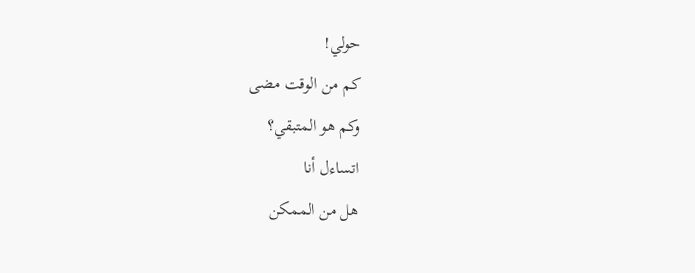حولي!
كم من الوقت مضى
وكم هو المتبقي؟
اتساءل أنا
هل من الممكن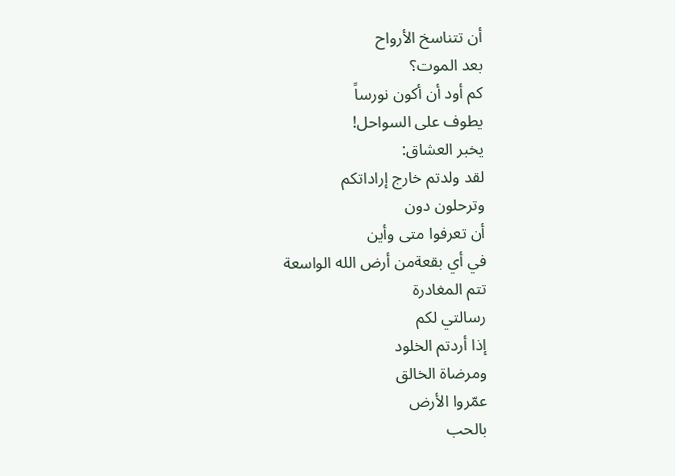أن تتناسخ الأرواح
بعد الموت؟
كم أود أن أكون نورساً
يطوف على السواحل!
يخبر العشاق:
لقد ولدتم خارج إراداتكم
وترحلون دون
أن تعرفوا متى وأين
في أي بقعةمن أرض الله الواسعة
تتم المغادرة
رسالتي لكم
إذا أردتم الخلود
ومرضاة الخالق
عمّروا الأرض
بالحب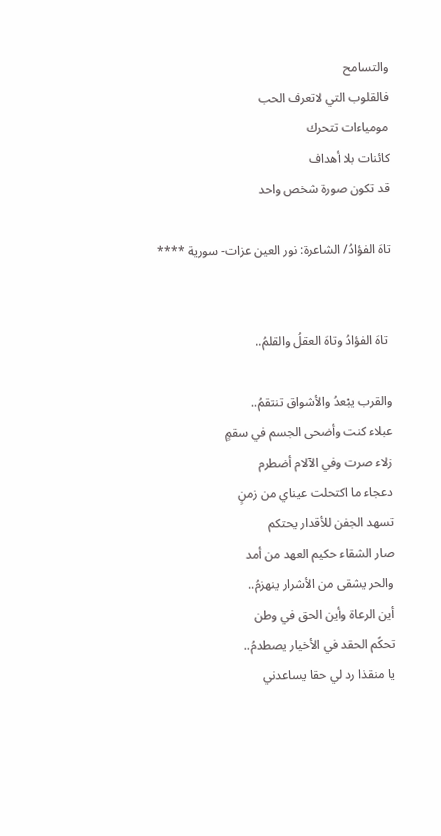والتسامح
فالقلوب التي لاتعرف الحب
مومياءات تتحرك
كائنات بلا أهداف
قد تكون صورة شخص واحد

تاهَ الفؤادُ/ الشاعرة: نور العين عزات- سورية ****


 تاهَ الفؤادُ وتاهَ العقلُ والقلمُ..

والقرب يبْعدُ والأشواق تنتقمُ..
عبلاء كنت وأضحى الجسم في سقمٍ
زلاء صرت وفي الآلام أضطرم
دعجاء ما اكتحلت عيناي من زمنٍ
تسهد الجفن للأقدار يحتكم
صار الشقاء حكيم العهد من أمد
والحر يشقى من الأشرار ينهزمُ..
أين الرعاة وأين الحق في وطن
تحكًم الحقد في الأخيار يصطدمُ..
يا منقذا رد لي حقا يساعدني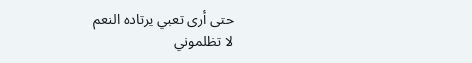حتى أرى تعبي يرتاده النعم
لا تظلموني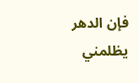فإن الدهر يظلمني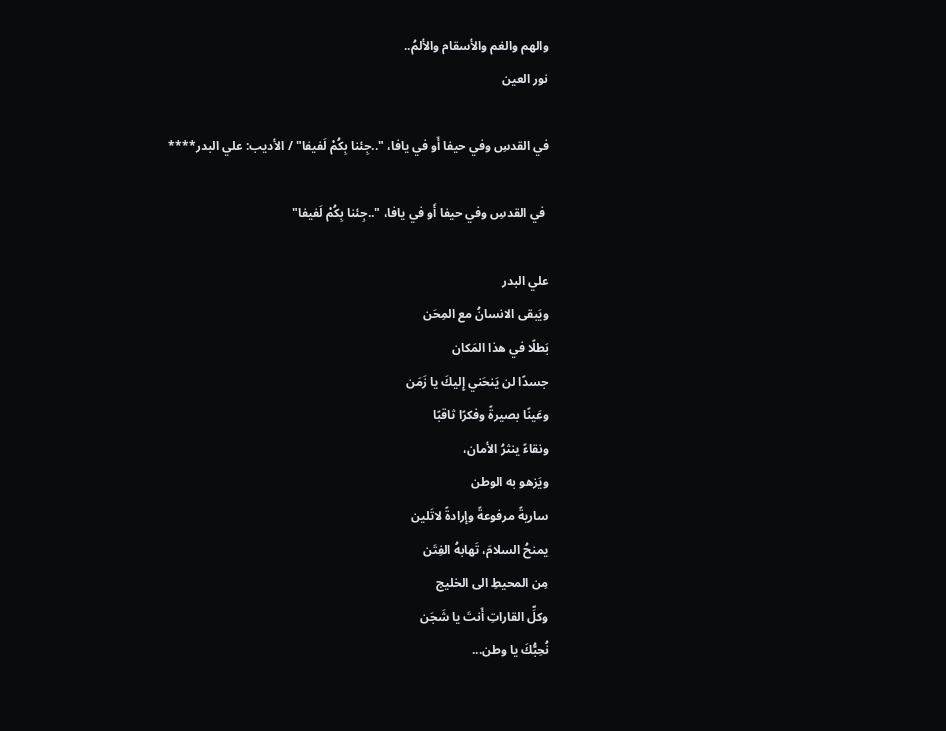والهم والغم والأسقام والألمُ..
نور العين

في القدسِ وفي حيفا أَو في يافا، "..جِئنا بِكُمْ لَفيفا" / الأديب: علي البدر****

 في القدسِ وفي حيفا أَو في يافا، "..جِئنا بِكُمْ لَفيفا"

علي البدر
ويَبقى الانسانُ مع المِحَن
بَطلًا في هذا المَكان
جسدًا لن يَنحَني إِليكَ يا زَمَن
وعَينًا بصيرةً وفكرًا ثاقبًا
ونقاءً ينثرُ الأمان،
ويَزهو به الوطن
ساريةً مرفوعةً وإرادةً لاتَلين
يمنحُ السلامَ، تَهابهُ الفِتَن
مِن المحيطِ الى الخليج
وكلِّ القاراتِ أَنتَ يا شَجَن
نُحِبُّكَ يا وطن...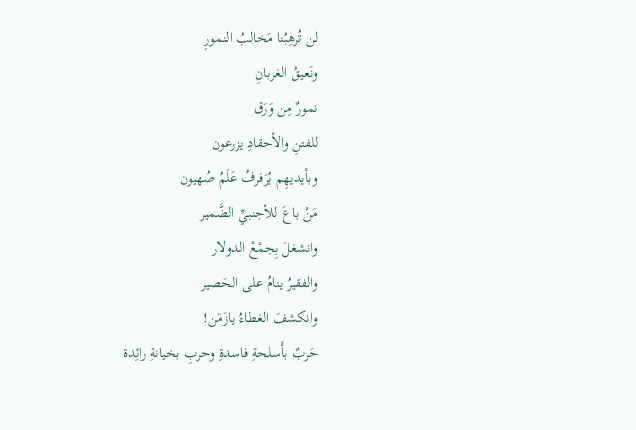لن تُرهِبُنا مَخالبُ النمورِ
ونَعيقُ الغربانِ
نمورٌ مِن وَرَق
للفتنِ والأحقادِ يزرعون
وبأيديهِم يُرَفرفُ عَلَمُ صُهيون
مَنْ باعَ للأجنبيِّ الضَّمير
وانشغلَ بِجمْعْ الدولار
والفقيرُ ينامُ على الحَصير
وانكشفَ الغطاءُ يازَمَن!
حَربٌ بأَسلحةِ فاسدةِ وحربِ بخيانةِ رائِدة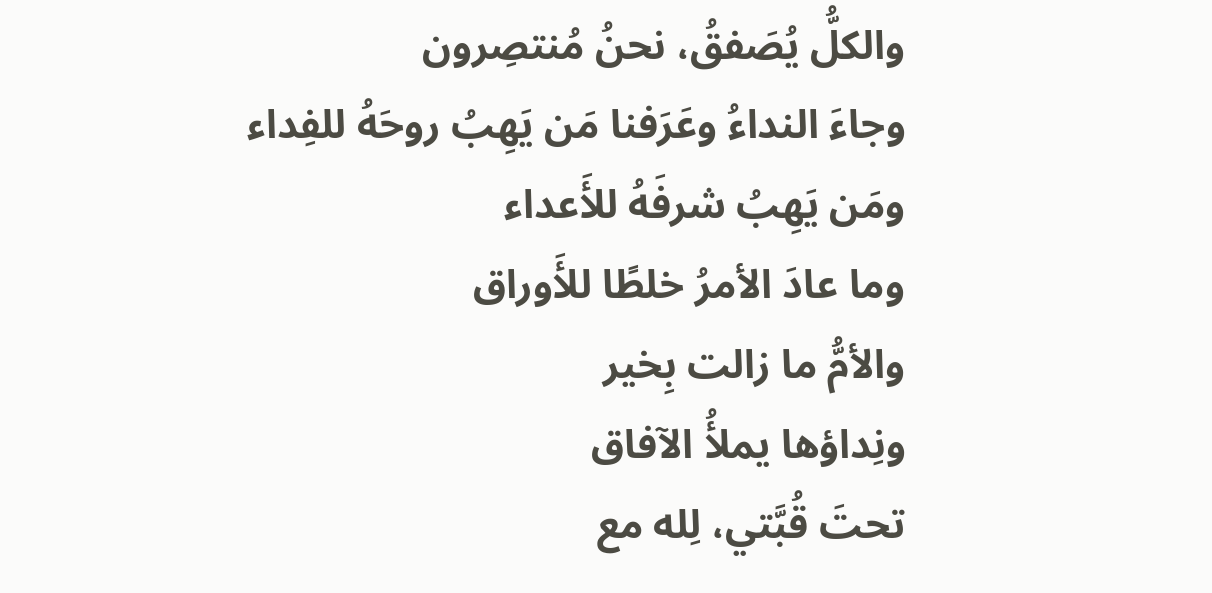والكلُّ يُصَفقُ، نحنُ مُنتصِرون
وجاءَ النداءُ وعَرَفنا مَن يَهِبُ روحَهُ للفِداء
ومَن يَهِبُ شرفَهُ للأَعداء
وما عادَ الأمرُ خلطًا للأَوراق
والأمُّ ما زالت بِخير
ونِداؤها يملأُ الآفاق
تحتَ قُبَّتي، لِله مع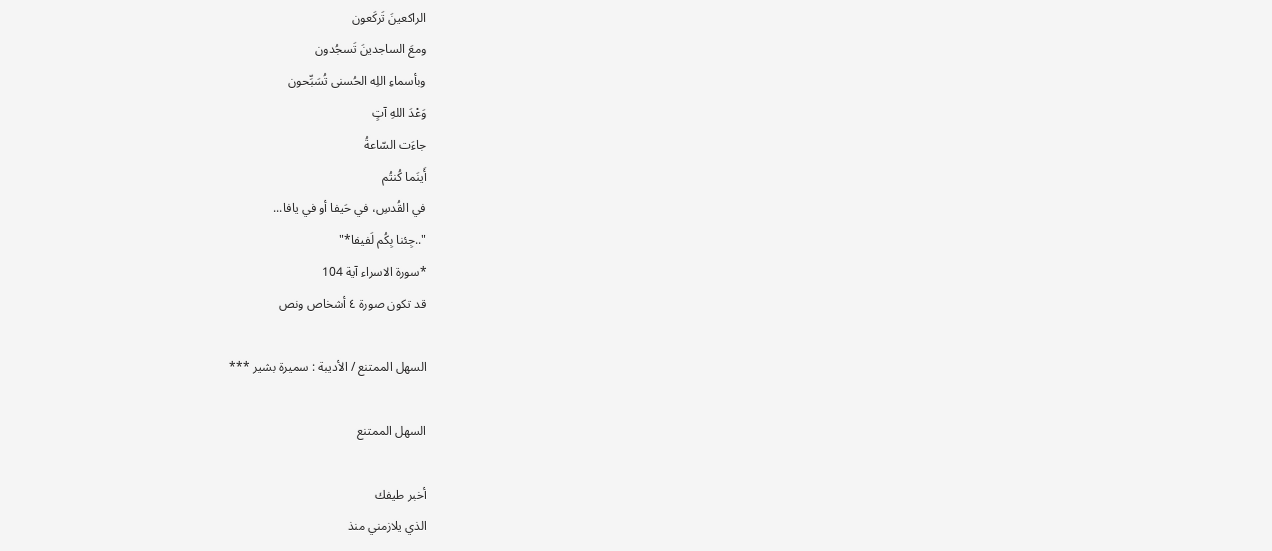الراكعينَ تَركَعون
ومعَ الساجدينَ تَسجُدون
وبأسماءِ اللِه الحُسنى تُسَبِّحون
وَعْدَ اللهِ آتٍ
جاءَت السّاعةُ
أَينَما كُنتُم
في القُدسِ، في حَيفا أو في يافا...
"..جِئنا بِكُم لَفيفا*"
*سورة الاسراء آية 104
قد تكون صورة ٤ أشخاص ونص

السهل الممتنع / الأديبة : سميرة بشير ***

السهل الممتنع

أخبر طيفك
الذي يلازمني منذ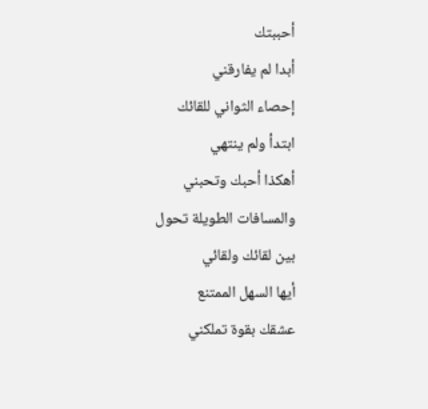أحببتك
أبدا لم يفارقني
إحصاء الثواني للقائك
ابتدأ ولم ينتهي
أهكذا أحبك وتحبني
والمسافات الطويلة تحول
بين لقائك ولقائي
أيها السهل الممتنع
عشقك بقوة تملكني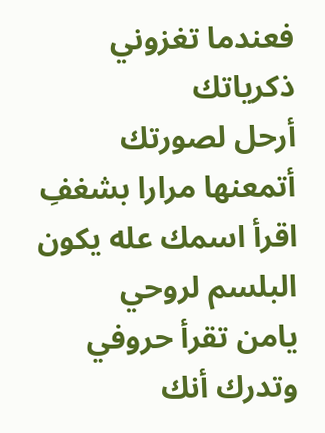فعندما تغزوني ذكرياتك
أرحل لصورتك
أتمعنها مرارا بشغفِ
اقرأ اسمك عله يكون
البلسم لروحي
يامن تقرأ حروفي
وتدرك أنك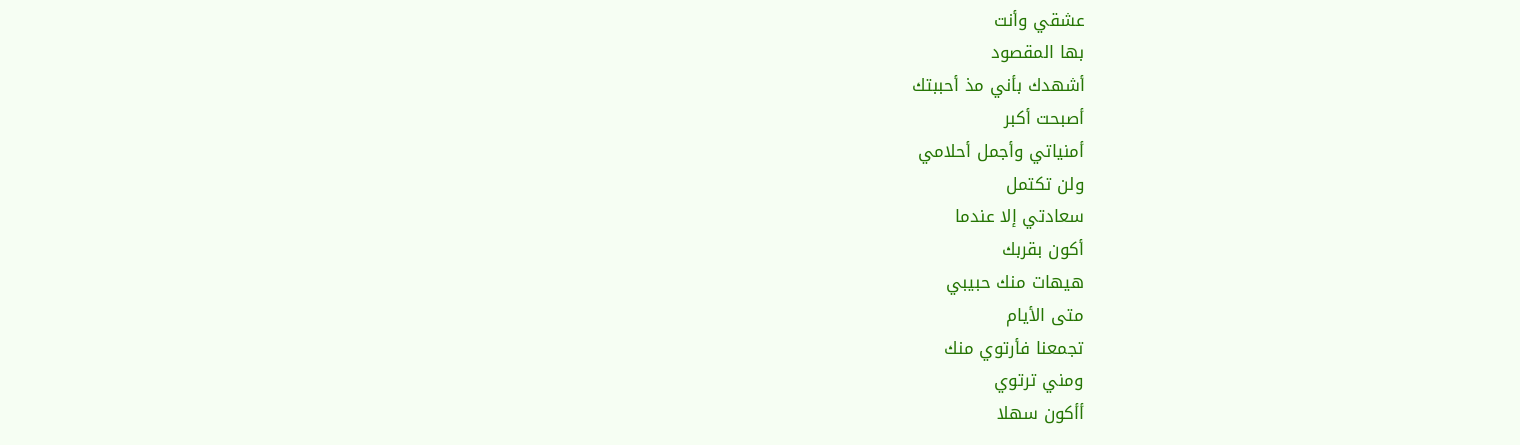عشقي وأنت
بها المقصود
أشهدك بأني مذ أحببتك
أصبحت أكبر
أمنياتي وأجمل أحلامي
ولن تكتمل
سعادتي إلا عندما
أكون بقربك
هيهات منك حبيبي
متى الأيام
تجمعنا فأرتوي منك
ومني ترتوي
أأكون سهلا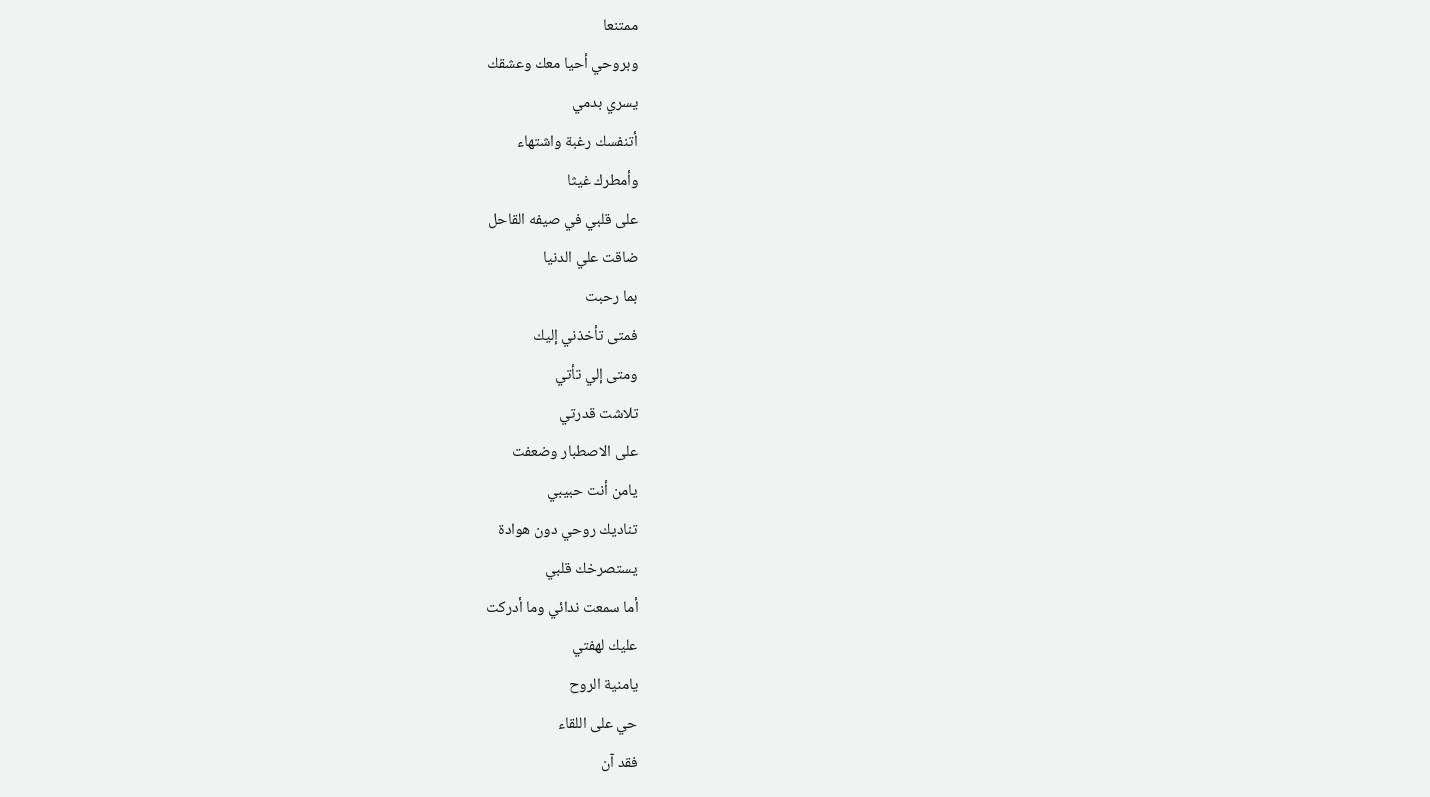ممتنعا
وبروحي أحيا معك وعشقك
يسري بدمي
أتنفسك رغبة واشتهاء
وأمطرك غيثا
على قلبي في صيفه القاحل
ضاقت علي الدنيا
بما رحبت
فمتى تأخذني إليك
ومتى إلي تأتي
تلاشت قدرتي
على الاصطبار وضعفت
يامن أنت حبيبي
تناديك روحي دون هوادة
يستصرخك قلبي
أما سمعت ندائي وما أدركت
عليك لهفتي
يامنية الروح
حي على اللقاء
فقد آن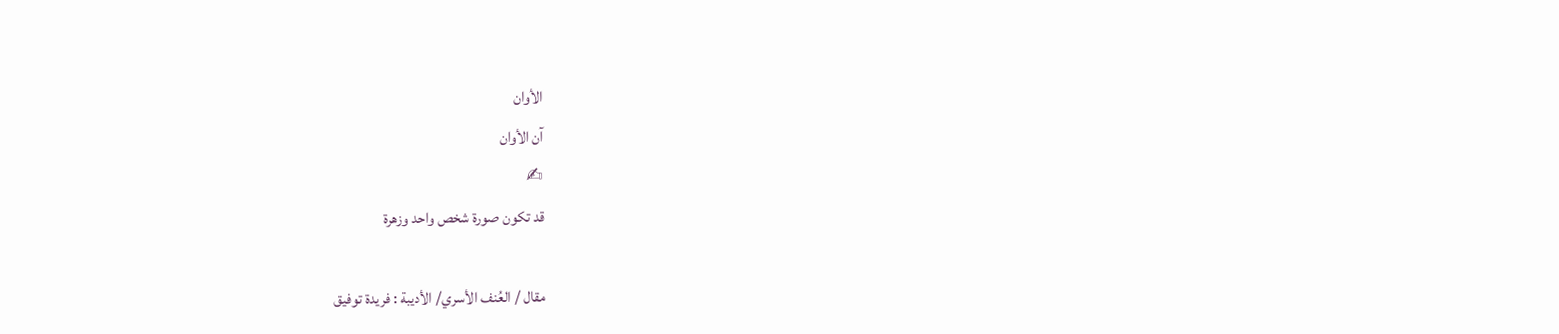الأوان
آن الأوان
✍
قد تكون صورة شخص واحد وزهرة

مقال / العُنف الأسري/ الأديبة : فريدة توفيق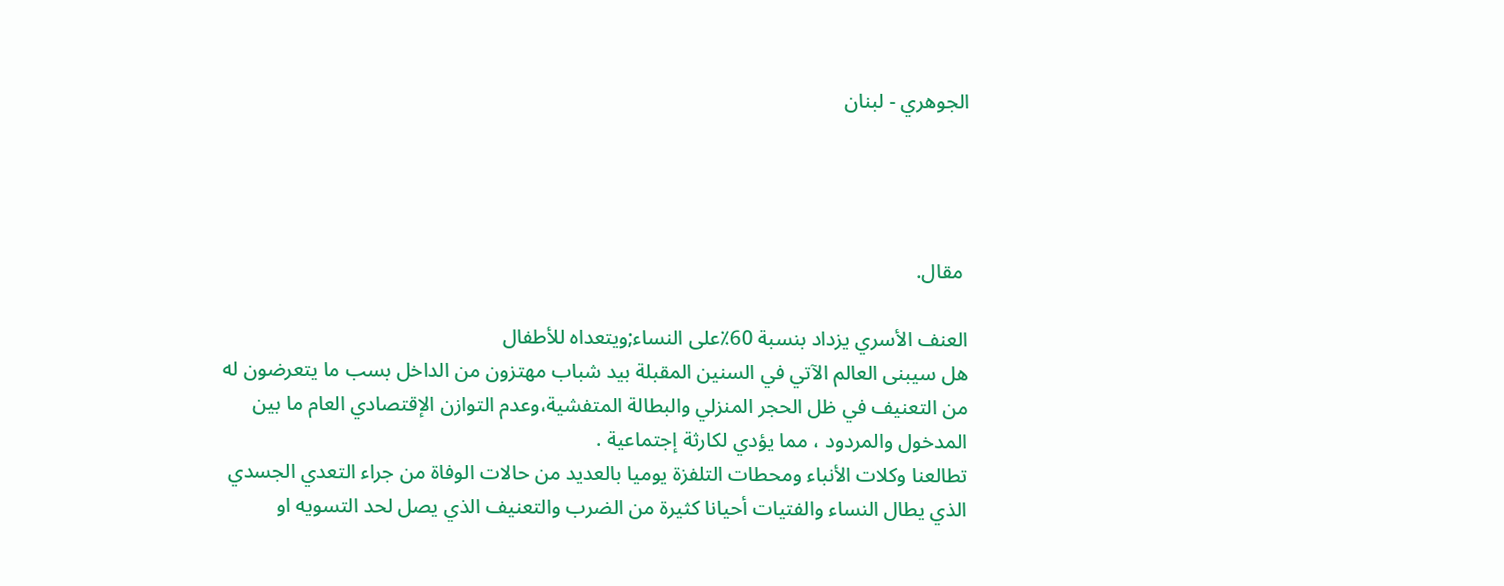الجوهري - لبنان




 مقال.

العنف الأسري يزداد بنسبة 60٪على النساء;ويتعداه للأطفال
هل سيبنى العالم الآتي في السنين المقبلة بيد شباب مهتزون من الداخل بسب ما يتعرضون له من التعنيف في ظل الحجر المنزلي والبطالة المتفشية،وعدم التوازن الإقتصادي العام ما بين المدخول والمردود ، مما يؤدي لكارثة إجتماعية .
تطالعنا وكلات الأنباء ومحطات التلفزة يوميا بالعديد من حالات الوفاة من جراء التعدي الجسدي الذي يطال النساء والفتيات أحيانا كثيرة من الضرب والتعنيف الذي يصل لحد التسويه او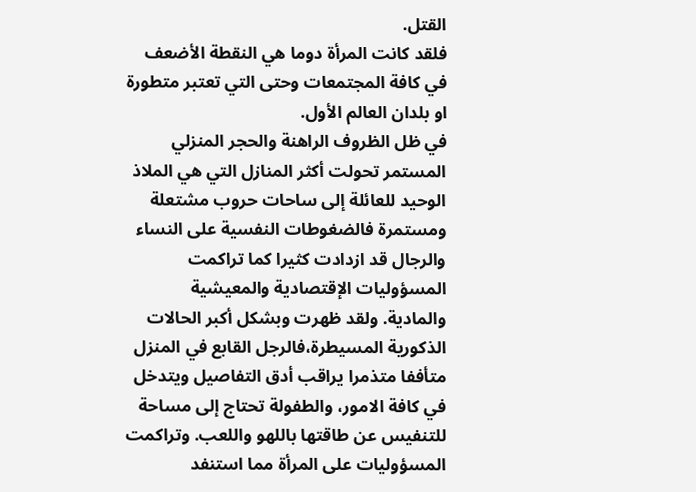القتل.
فلقد كانت المرأة دوما هي النقطة الأضعف في كافة المجتمعات وحتى التي تعتبر متطورة او بلدان العالم الأول.
في ظل الظروف الراهنة والحجر المنزلي المستمر تحولت أكثر المنازل التي هي الملاذ الوحيد للعائلة إلى ساحات حروب مشتعلة ومستمرة فالضغوطات النفسية على النساء والرجال قد ازدادت كثيرا كما تراكمت المسؤوليات الإقتصادية والمعيشية والمادية. ولقد ظهرت وبشكل أكبر الحالات الذكورية المسيطرة،فالرجل القابع في المنزل متأففا متذمرا يراقب أدق التفاصيل ويتدخل في كافة الامور، والطفولة تحتاج إلى مساحة للتنفيس عن طاقتها باللهو واللعب. وتراكمت المسؤوليات على المرأة مما استنفد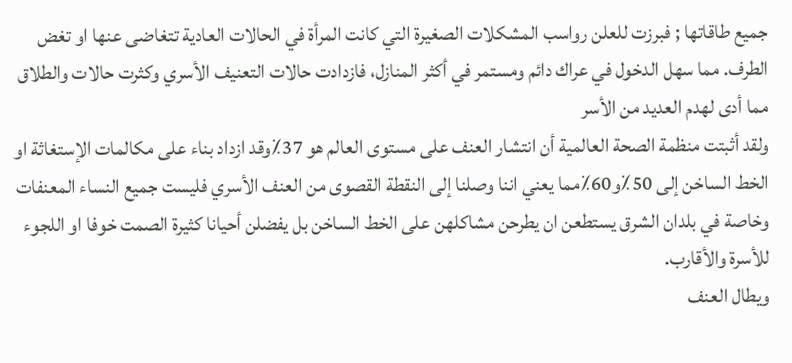جميع طاقاتها ; فبرزت للعلن رواسب المشكلات الصغيرة التي كانت المرأة في الحالات العادية تتغاضى عنها او تغض الطرف. مما سهل الدخول في عراك دائم ومستمر في أكثر المنازل، فازدادت حالات التعنيف الأسري وكثرت حالات والطلاق مما أدى لهدم العديد من الأسر
ولقد أثبتت منظمة الصحة العالمية أن انتشار العنف على مستوى العالم هو 37٪وقد ازداد بناء على مكالمات الإستغاثة او الخط الساخن إلى 50٪و60٪مما يعني اننا وصلنا إلى النقطة القصوى من العنف الأسري فليست جميع النساء المعنفات وخاصة في بلدان الشرق يستطعن ان يطرحن مشاكلهن على الخط الساخن بل يفضلن أحيانا كثيرة الصمت خوفا او اللجوء للأسرة والأقارب.
ويطال العنف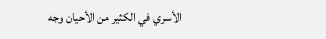الأسري في الكثير من الأحيان وجه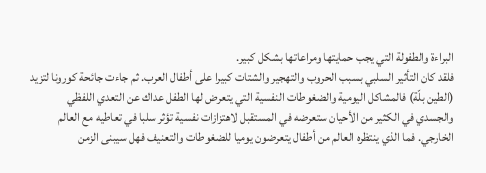البراءة والطفولة التي يجب حمايتها ومراعاتها بشكل كبير.
فلقد كان التأثير السلبي بسبب الحروب والتهجير والشتات كبيرا على أطفال العرب. ثم جاءت جائحة كورونا لتزيد (الطين بلّة) فالمشاكل اليومية والضغوطات النفسية التي يتعرض لها الطفل عداك عن التعدي اللفظي والجسدي في الكثير من الأحيان ستعرضه في المستقبل لاهتزازات نفسية تؤثر سلبا في تعاطيه مع العالم الخارجي. فما الذي ينتظره العالم من أطفال يتعرضون يوميا للضغوطات والتعنيف فهل سيبنى الزمن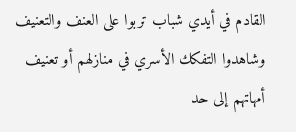القادم في أيدي شباب تربوا على العنف والتعنيف وشاهدوا التفكك الأسري في منازلهم أو تعنيف أمهاتهم إلى حد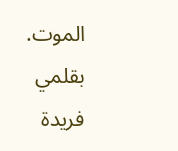الموت.
بقلمي فريدة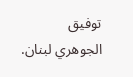توفيق الجوهري لبنان.